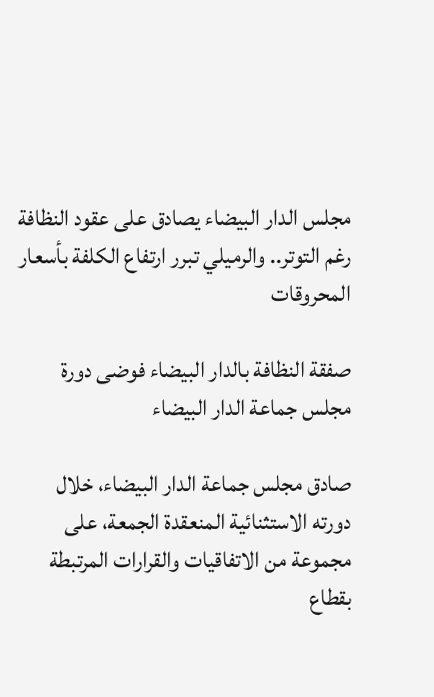مجلس الدار البيضاء يصادق على عقود النظافة رغم التوتر.. والرميلي تبرر ارتفاع الكلفة بأسعار المحروقات

صفقة النظافة بالدار البيضاء فوضى دورة مجلس جماعة الدار البيضاء

صادق مجلس جماعة الدار البيضاء، خلال دورته الاستثنائية المنعقدة الجمعة، على مجموعة من الاتفاقيات والقرارات المرتبطة بقطاع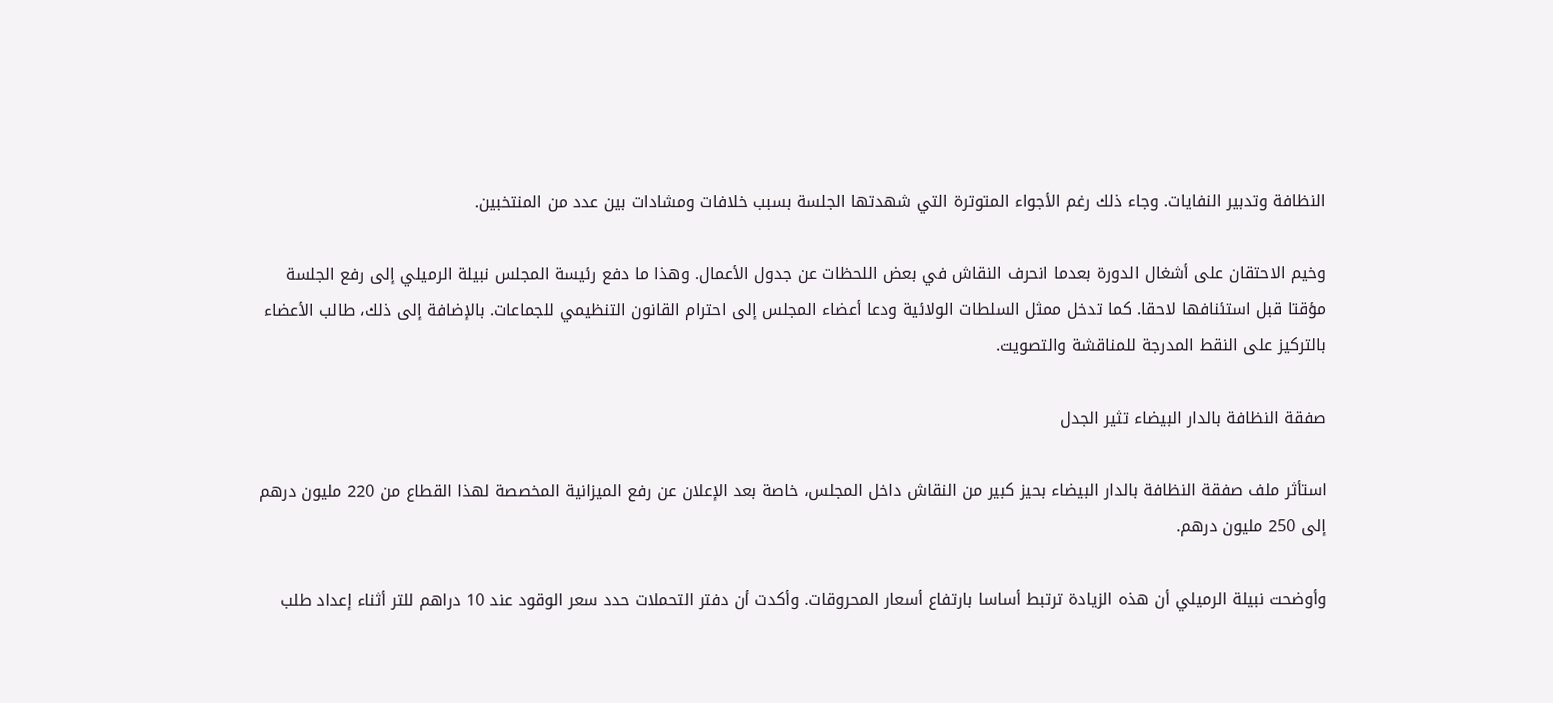النظافة وتدبير النفايات. وجاء ذلك رغم الأجواء المتوترة التي شهدتها الجلسة بسبب خلافات ومشادات بين عدد من المنتخبين.

وخيم الاحتقان على أشغال الدورة بعدما انحرف النقاش في بعض اللحظات عن جدول الأعمال. وهذا ما دفع رئيسة المجلس نبيلة الرميلي إلى رفع الجلسة مؤقتا قبل استئنافها لاحقا. كما تدخل ممثل السلطات الولائية ودعا أعضاء المجلس إلى احترام القانون التنظيمي للجماعات. بالإضافة إلى ذلك، طالب الأعضاء بالتركيز على النقط المدرجة للمناقشة والتصويت.

صفقة النظافة بالدار البيضاء تثير الجدل

استأثر ملف صفقة النظافة بالدار البيضاء بحيز كبير من النقاش داخل المجلس، خاصة بعد الإعلان عن رفع الميزانية المخصصة لهذا القطاع من 220 مليون درهم إلى 250 مليون درهم.

وأوضحت نبيلة الرميلي أن هذه الزيادة ترتبط أساسا بارتفاع أسعار المحروقات. وأكدت أن دفتر التحملات حدد سعر الوقود عند 10 دراهم للتر أثناء إعداد طلب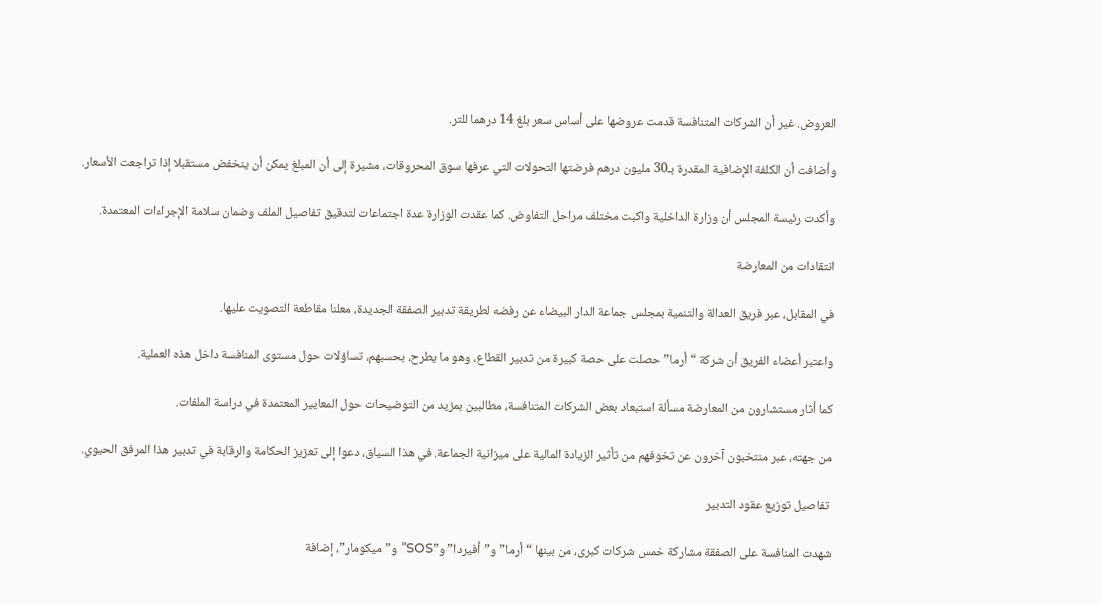العروض. غير أن الشركات المتنافسة قدمت عروضها على أساس سعر بلغ 14 درهما للتر.

وأضافت أن الكلفة الإضافية المقدرة بـ30 مليون درهم فرضتها التحولات التي عرفها سوق المحروقات، مشيرة إلى أن المبلغ يمكن أن ينخفض مستقبلا إذا تراجعت الأسعار.

وأكدت رئيسة المجلس أن وزارة الداخلية واكبت مختلف مراحل التفاوض. كما عقدت الوزارة عدة اجتماعات لتدقيق تفاصيل الملف وضمان سلامة الإجراءات المعتمدة.

انتقادات من المعارضة

في المقابل، عبر فريق العدالة والتنمية بمجلس جماعة الدار البيضاء عن رفضه لطريقة تدبير الصفقة الجديدة، معلنا مقاطعة التصويت عليها.

واعتبر أعضاء الفريق أن شركة “أرما” حصلت على حصة كبيرة من تدبير القطاع، وهو ما يطرح، بحسبهم، تساؤلات حول مستوى المنافسة داخل هذه العملية.

كما أثار مستشارون من المعارضة مسألة استبعاد بعض الشركات المتنافسة، مطالبين بمزيد من التوضيحات حول المعايير المعتمدة في دراسة الملفات.

من جهته، عبر منتخبون آخرون عن تخوفهم من تأثير الزيادة المالية على ميزانية الجماعة. في هذا السياق، دعوا إلى تعزيز الحكامة والرقابة في تدبير هذا المرفق الحيوي.

 تفاصيل توزيع عقود التدبير

شهدت المنافسة على الصفقة مشاركة خمس شركات كبرى، من بينها “أرما” و”أفيردا” و”SOS” و”ميكومار”، إضافة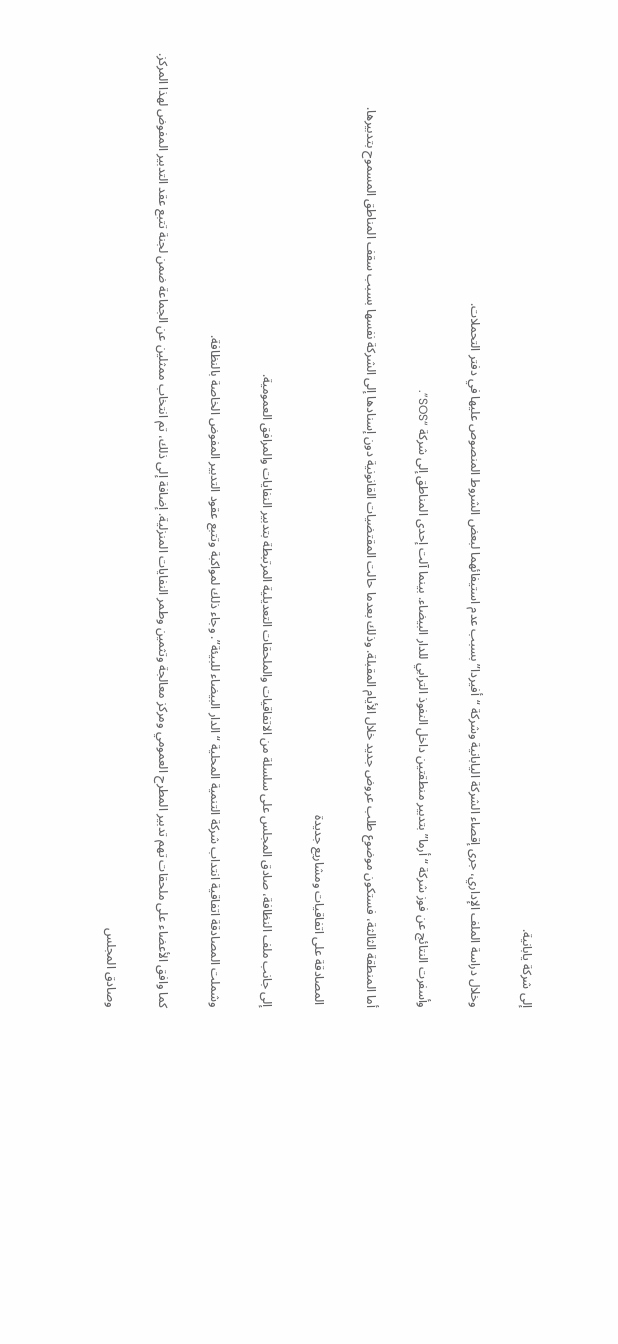إلى شركة يابانية.

وخلال دراسة الملف الإداري، جرى إقصاء الشركة اليابانية وشركة “أفيردا” بسبب عدم استيفائهما لبعض الشروط المنصوص عليها في دفتر التحملات.

وأسفرت النتائج عن فوز شركة “أرما” بتدبير منطقتين داخل النفوذ الترابي للدار البيضاء. بينما آلت إحدى المناطق إلى شركة “SOS”.

أما المنطقة الثالثة، فستكون موضوع طلب عروض جديد خلال الأيام المقبلة. وذلك بعدما حالت المقتضيات القانونية دون إسنادها إلى الشركة نفسها بسبب سقف المناطق المسموح بتدبيرها.

 المصادقة على اتفاقيات ومشاريع جديدة

إلى جانب ملف النظافة، صادق المجلس على سلسلة من الاتفاقيات والملحقات التعديلية المرتبطة بتدبير النفايات والمرافق العمومية.

وشملت المصادقة اتفاقية انتداب شركة التنمية المحلية “الدار البيضاء للبيئة”. وجاء ذلك لمواكبة وتتبع عقود التدبير المفوض الخاصة بالنظافة.

كما وافق الأعضاء على ملحقات تهم تدبير المطرح العمومي ومركز معالجة وتثمين وطمر النفايات المنزلية. إضافة إلى ذلك، تم انتخاب ممثلين عن الجماعة ضمن لجنة تتبع عقد التدبير المفوض لهذا المركز.

وصادق المجلس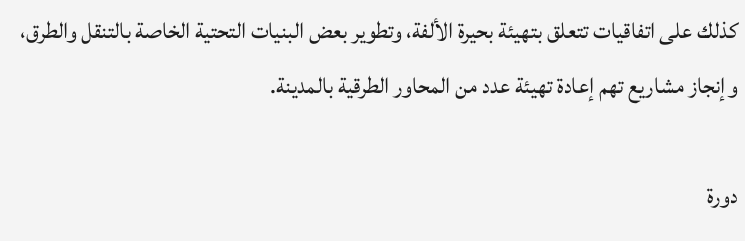كذلك على اتفاقيات تتعلق بتهيئة بحيرة الألفة، وتطوير بعض البنيات التحتية الخاصة بالتنقل والطرق، وإنجاز مشاريع تهم إعادة تهيئة عدد من المحاور الطرقية بالمدينة.

دورة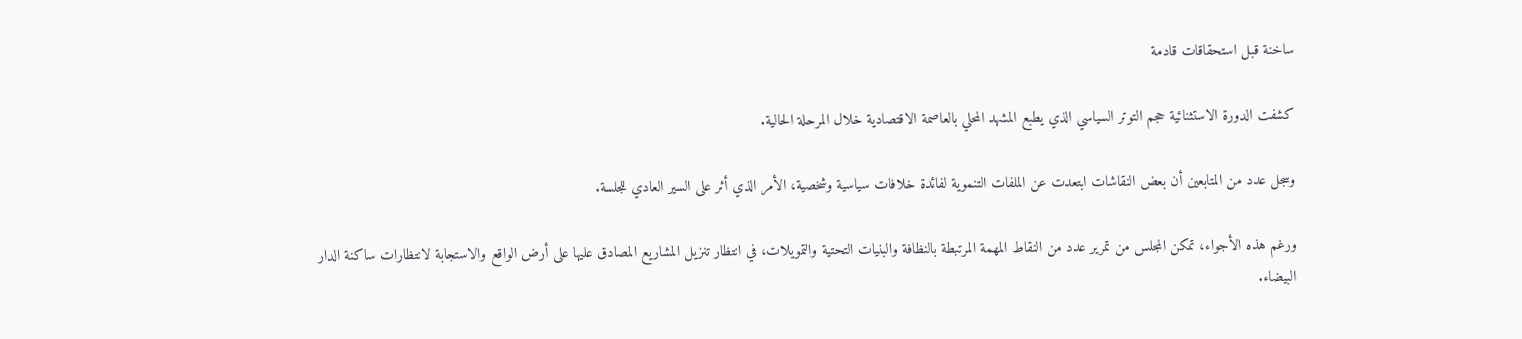ساخنة قبل استحقاقات قادمة

كشفت الدورة الاستثنائية حجم التوتر السياسي الذي يطبع المشهد المحلي بالعاصمة الاقتصادية خلال المرحلة الحالية.

وسجل عدد من المتابعين أن بعض النقاشات ابتعدت عن الملفات التنموية لفائدة خلافات سياسية وشخصية، الأمر الذي أثر على السير العادي للجلسة.

ورغم هذه الأجواء، تمكن المجلس من تمرير عدد من النقاط المهمة المرتبطة بالنظافة والبنيات التحتية والتمويلات، في انتظار تنزيل المشاريع المصادق عليها على أرض الواقع والاستجابة لانتظارات ساكنة الدار البيضاء.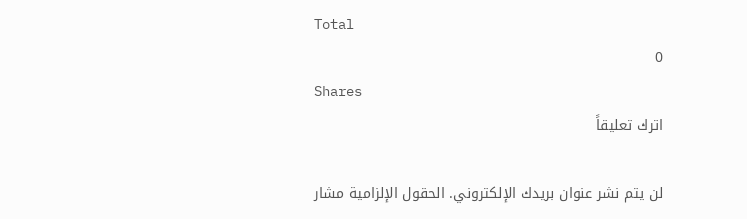Total
0
Shares
اترك تعليقاً

لن يتم نشر عنوان بريدك الإلكتروني. الحقول الإلزامية مشار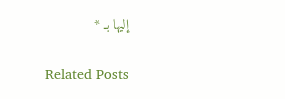إليها بـ *

Related Posts